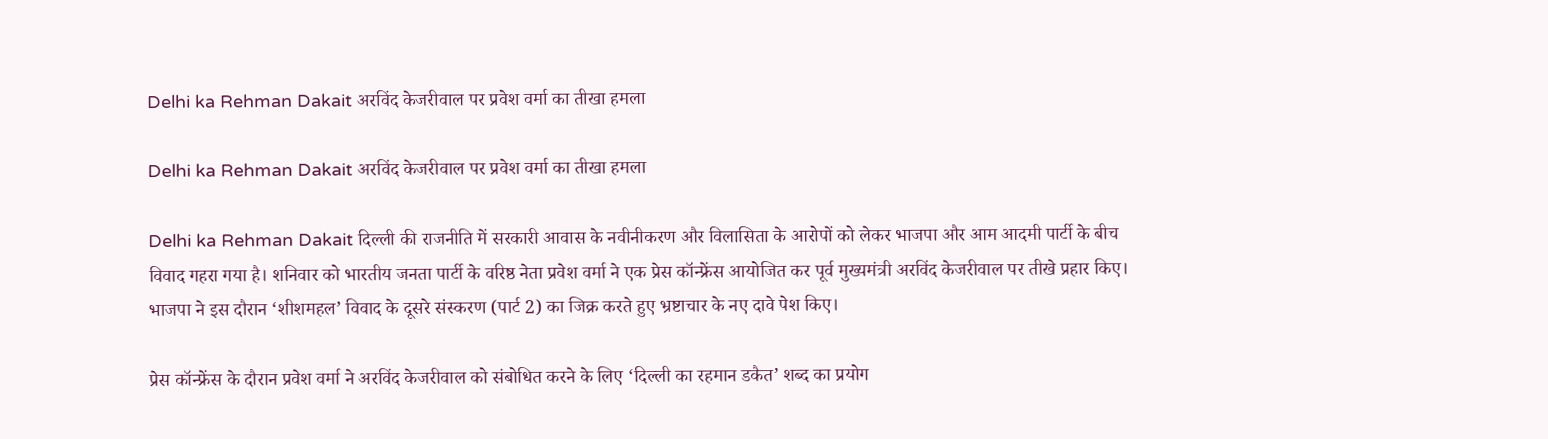Delhi ka Rehman Dakait अरविंद केजरीवाल पर प्रवेश वर्मा का तीखा हमला

Delhi ka Rehman Dakait अरविंद केजरीवाल पर प्रवेश वर्मा का तीखा हमला

Delhi ka Rehman Dakait दिल्ली की राजनीति में सरकारी आवास के नवीनीकरण और विलासिता के आरोपों को लेकर भाजपा और आम आदमी पार्टी के बीच विवाद गहरा गया है। शनिवार को भारतीय जनता पार्टी के वरिष्ठ नेता प्रवेश वर्मा ने एक प्रेस कॉन्फ्रेंस आयोजित कर पूर्व मुख्यमंत्री अरविंद केजरीवाल पर तीखे प्रहार किए। भाजपा ने इस दौरान ‘शीशमहल’ विवाद के दूसरे संस्करण (पार्ट 2) का जिक्र करते हुए भ्रष्टाचार के नए दावे पेश किए।

प्रेस कॉन्फ्रेंस के दौरान प्रवेश वर्मा ने अरविंद केजरीवाल को संबोधित करने के लिए ‘दिल्ली का रहमान डकैत’ शब्द का प्रयोग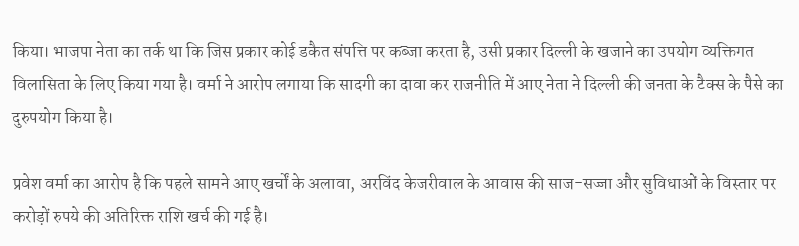किया। भाजपा नेता का तर्क था कि जिस प्रकार कोई डकैत संपत्ति पर कब्जा करता है, उसी प्रकार दिल्ली के खजाने का उपयोग व्यक्तिगत विलासिता के लिए किया गया है। वर्मा ने आरोप लगाया कि सादगी का दावा कर राजनीति में आए नेता ने दिल्ली की जनता के टैक्स के पैसे का दुरुपयोग किया है।

प्रवेश वर्मा का आरोप है कि पहले सामने आए खर्चों के अलावा, अरविंद केजरीवाल के आवास की साज-सज्जा और सुविधाओं के विस्तार पर करोड़ों रुपये की अतिरिक्त राशि खर्च की गई है।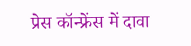प्रेस कॉन्फ्रेंस में दावा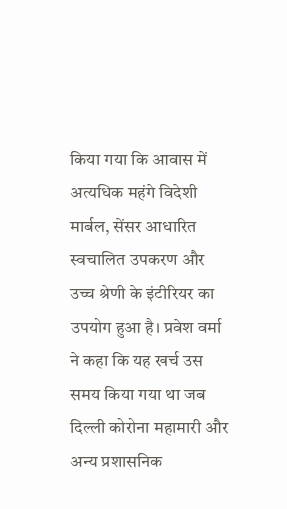किया गया कि आवास में अत्यधिक महंगे विदेशी मार्बल, सेंसर आधारित स्वचालित उपकरण और उच्च श्रेणी के इंटीरियर का उपयोग हुआ है। प्रवेश वर्मा ने कहा कि यह खर्च उस समय किया गया था जब दिल्ली कोरोना महामारी और अन्य प्रशासनिक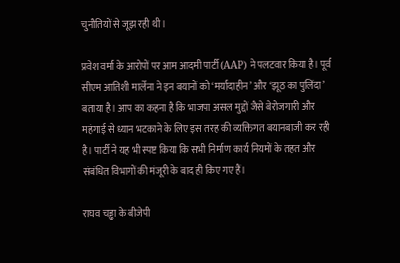चुनौतियों से जूझ रही थी।

प्रवेश वर्मा के आरोपों पर आम आदमी पार्टी (AAP) ने पलटवार किया है। पूर्व सीएम आतिशी मार्लेना ने इन बयानों को ‘मर्यादाहीन’ और ‘झूठ का पुलिंदा’ बताया है। आप का कहना है कि भाजपा असल मुद्दों जैसे बेरोजगारी और महंगाई से ध्यान भटकाने के लिए इस तरह की व्यक्तिगत बयानबाजी कर रही है। पार्टी ने यह भी स्पष्ट किया कि सभी निर्माण कार्य नियमों के तहत और संबंधित विभागों की मंजूरी के बाद ही किए गए हैं।

राघव चड्ढा के बीजेपी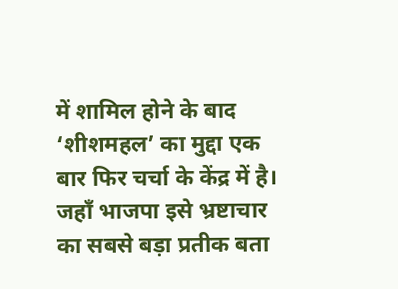में शामिल होने के बाद ‘शीशमहल’ का मुद्दा एक बार फिर चर्चा के केंद्र में है। जहाँ भाजपा इसे भ्रष्टाचार का सबसे बड़ा प्रतीक बता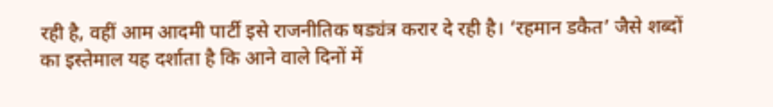रही है, वहीं आम आदमी पार्टी इसे राजनीतिक षड्यंत्र करार दे रही है। ‘रहमान डकैत’ जैसे शब्दों का इस्तेमाल यह दर्शाता है कि आने वाले दिनों में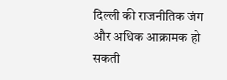दिल्ली की राजनीतिक जंग और अधिक आक्रामक हो सकती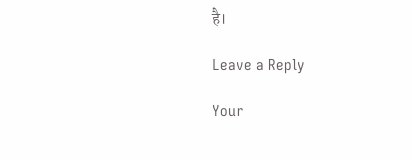है।

Leave a Reply

Your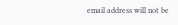email address will not be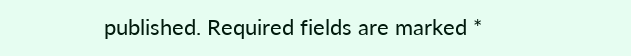published. Required fields are marked *